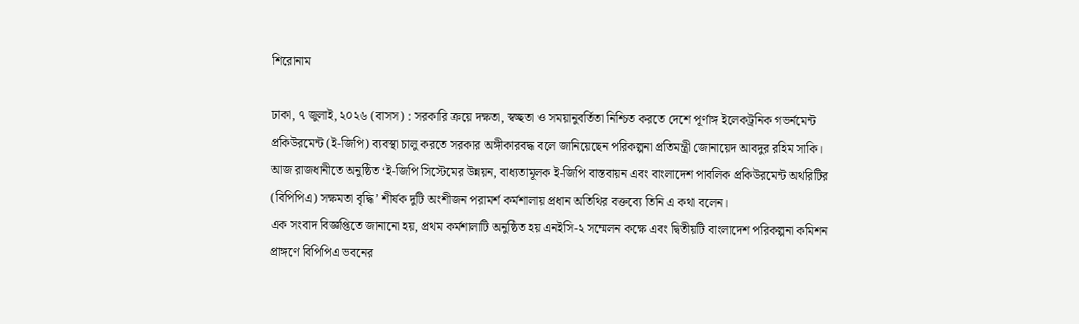শিরোনাম

ঢাকা, ৭ জুলাই, ২০২৬ (বাসস) : সরকারি ক্রয়ে দক্ষতা, স্বচ্ছতা ও সময়ানুবর্তিতা নিশ্চিত করতে দেশে পূর্ণাঙ্গ ইলেকট্রনিক গভর্নমেন্ট প্রকিউরমেন্ট (ই-জিপি) ব্যবস্থা চালু করতে সরকার অঙ্গীকারবদ্ধ বলে জানিয়েছেন পরিকল্পনা প্রতিমন্ত্রী জোনায়েদ আবদুর রহিম সাকি।
আজ রাজধানীতে অনুষ্ঠিত ‘ই-জিপি সিস্টেমের উন্নয়ন, বাধ্যতামূলক ই-জিপি বাস্তবায়ন এবং বাংলাদেশ পাবলিক প্রকিউরমেন্ট অথরিটির (বিপিপিএ) সক্ষমতা বৃদ্ধি’ শীর্ষক দুটি অংশীজন পরামর্শ কর্মশালায় প্রধান অতিথির বক্তব্যে তিনি এ কথা বলেন।
এক সংবাদ বিজ্ঞপ্তিতে জানানো হয়, প্রথম কর্মশালাটি অনুষ্ঠিত হয় এনইসি-২ সম্মেলন কক্ষে এবং দ্বিতীয়টি বাংলাদেশ পরিকল্পনা কমিশন প্রাঙ্গণে বিপিপিএ ভবনের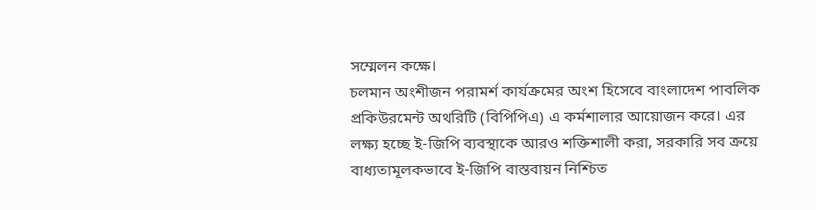সম্মেলন কক্ষে।
চলমান অংশীজন পরামর্শ কার্যক্রমের অংশ হিসেবে বাংলাদেশ পাবলিক প্রকিউরমেন্ট অথরিটি (বিপিপিএ) এ কর্মশালার আয়োজন করে। এর লক্ষ্য হচ্ছে ই-জিপি ব্যবস্থাকে আরও শক্তিশালী করা, সরকারি সব ক্রয়ে বাধ্যতামূলকভাবে ই-জিপি বাস্তবায়ন নিশ্চিত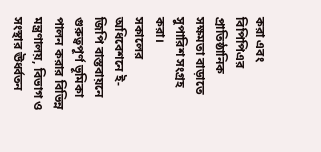করা এবং বিপিপিএর প্রাতিষ্ঠানিক সক্ষমতা বাড়াতে সুপারিশ সংগ্রহ করা।
সকালের অধিবেশনে ই-জিপি বাস্তবায়নে গুরুত্বপূর্ণ ভূমিকা পালন করার বিভিন্ন মন্ত্রণালয়, বিভাগ ও সংস্থার ঊর্ধ্বতন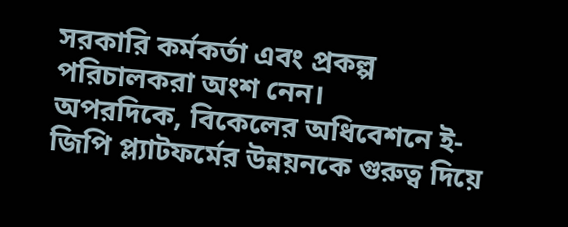সরকারি কর্মকর্তা এবং প্রকল্প পরিচালকরা অংশ নেন।
অপরদিকে, বিকেলের অধিবেশনে ই-জিপি প্ল্যাটফর্মের উন্নয়নকে গুরুত্ব দিয়ে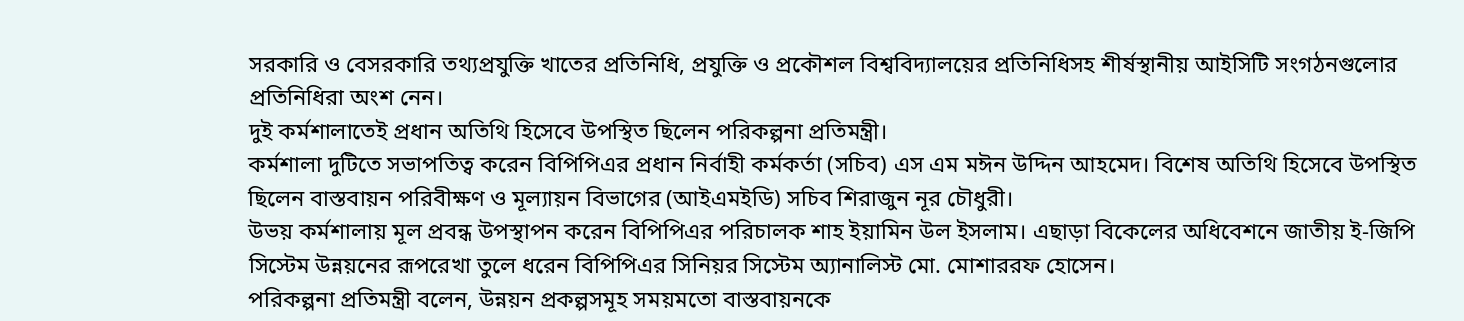সরকারি ও বেসরকারি তথ্যপ্রযুক্তি খাতের প্রতিনিধি, প্রযুক্তি ও প্রকৌশল বিশ্ববিদ্যালয়ের প্রতিনিধিসহ শীর্ষস্থানীয় আইসিটি সংগঠনগুলোর প্রতিনিধিরা অংশ নেন।
দুই কর্মশালাতেই প্রধান অতিথি হিসেবে উপস্থিত ছিলেন পরিকল্পনা প্রতিমন্ত্রী।
কর্মশালা দুটিতে সভাপতিত্ব করেন বিপিপিএর প্রধান নির্বাহী কর্মকর্তা (সচিব) এস এম মঈন উদ্দিন আহমেদ। বিশেষ অতিথি হিসেবে উপস্থিত ছিলেন বাস্তবায়ন পরিবীক্ষণ ও মূল্যায়ন বিভাগের (আইএমইডি) সচিব শিরাজুন নূর চৌধুরী।
উভয় কর্মশালায় মূল প্রবন্ধ উপস্থাপন করেন বিপিপিএর পরিচালক শাহ ইয়ামিন উল ইসলাম। এছাড়া বিকেলের অধিবেশনে জাতীয় ই-জিপি সিস্টেম উন্নয়নের রূপরেখা তুলে ধরেন বিপিপিএর সিনিয়র সিস্টেম অ্যানালিস্ট মো. মোশাররফ হোসেন।
পরিকল্পনা প্রতিমন্ত্রী বলেন, উন্নয়ন প্রকল্পসমূহ সময়মতো বাস্তবায়নকে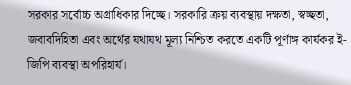সরকার সর্বোচ্চ অগ্রাধিকার দিচ্ছে। সরকারি ক্রয় ব্যবস্থায় দক্ষতা, স্বচ্ছতা, জবাবদিহিতা এবং অর্থের যথাযথ মূল্য নিশ্চিত করতে একটি পূর্ণাঙ্গ কার্যকর ই-জিপি ব্যবস্থা অপরিহার্য।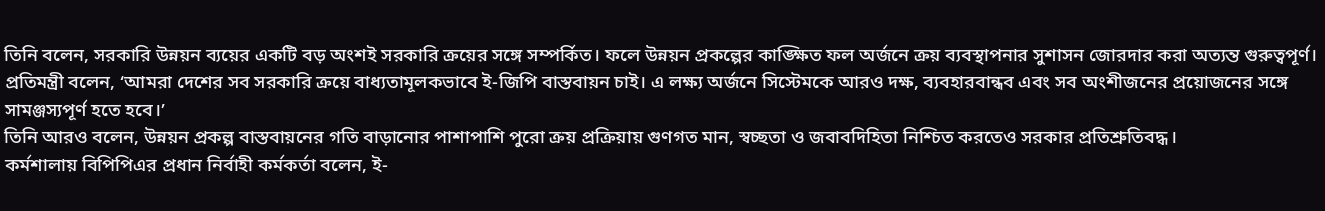তিনি বলেন, সরকারি উন্নয়ন ব্যয়ের একটি বড় অংশই সরকারি ক্রয়ের সঙ্গে সম্পর্কিত। ফলে উন্নয়ন প্রকল্পের কাঙ্ক্ষিত ফল অর্জনে ক্রয় ব্যবস্থাপনার সুশাসন জোরদার করা অত্যন্ত গুরুত্বপূর্ণ।
প্রতিমন্ত্রী বলেন, ‘আমরা দেশের সব সরকারি ক্রয়ে বাধ্যতামূলকভাবে ই-জিপি বাস্তবায়ন চাই। এ লক্ষ্য অর্জনে সিস্টেমকে আরও দক্ষ, ব্যবহারবান্ধব এবং সব অংশীজনের প্রয়োজনের সঙ্গে সামঞ্জস্যপূর্ণ হতে হবে।’
তিনি আরও বলেন, উন্নয়ন প্রকল্প বাস্তবায়নের গতি বাড়ানোর পাশাপাশি পুরো ক্রয় প্রক্রিয়ায় গুণগত মান, স্বচ্ছতা ও জবাবদিহিতা নিশ্চিত করতেও সরকার প্রতিশ্রুতিবদ্ধ।
কর্মশালায় বিপিপিএর প্রধান নির্বাহী কর্মকর্তা বলেন, ই-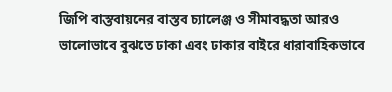জিপি বাস্তবায়নের বাস্তব চ্যালেঞ্জ ও সীমাবদ্ধতা আরও ভালোভাবে বুঝতে ঢাকা এবং ঢাকার বাইরে ধারাবাহিকভাবে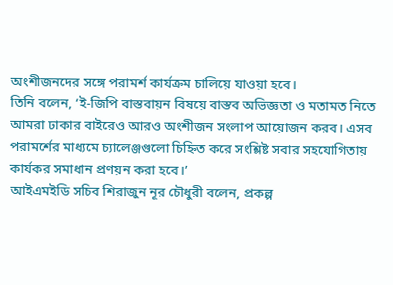অংশীজনদের সঙ্গে পরামর্শ কার্যক্রম চালিয়ে যাওয়া হবে।
তিনি বলেন, ‘ই-জিপি বাস্তবায়ন বিষয়ে বাস্তব অভিজ্ঞতা ও মতামত নিতে আমরা ঢাকার বাইরেও আরও অংশীজন সংলাপ আয়োজন করব। এসব পরামর্শের মাধ্যমে চ্যালেঞ্জগুলো চিহ্নিত করে সংশ্লিষ্ট সবার সহযোগিতায় কার্যকর সমাধান প্রণয়ন করা হবে।’
আইএমইডি সচিব শিরাজুন নূর চৌধুরী বলেন, প্রকল্প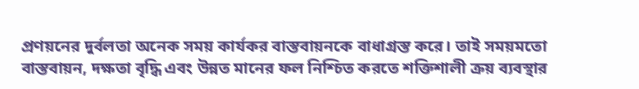প্রণয়নের দুর্বলতা অনেক সময় কার্যকর বাস্তবায়নকে বাধাগ্রস্ত করে। তাই সময়মতো বাস্তবায়ন, দক্ষতা বৃদ্ধি এবং উন্নত মানের ফল নিশ্চিত করতে শক্তিশালী ক্রয় ব্যবস্থার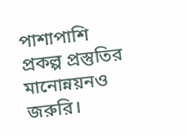পাশাপাশি প্রকল্প প্রস্তুতির মানোন্নয়নও জরুরি।